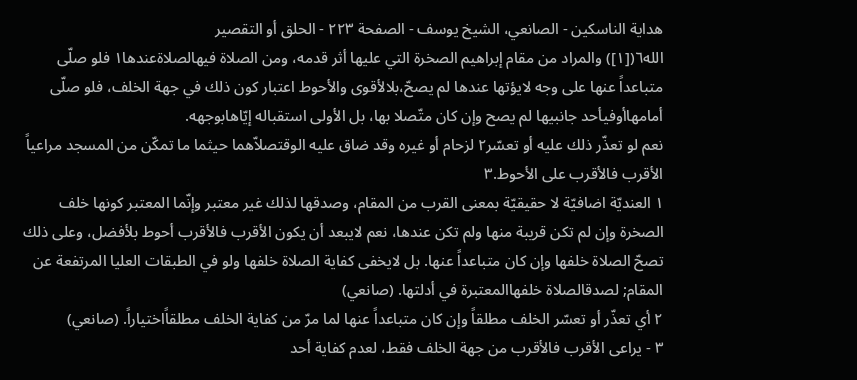هداية الناسكين - الصانعي، الشيخ يوسف - الصفحة ٢٢٣ - الحلق أو التقصير
الله٦([١]) والمراد من مقام إبراهيم الصخرة التي عليها أثر قدمه، ومن الصلاة فيهالصلاةعندها١ فلو صلّى متباعداً عنها على وجه لايؤتها عندها لم يصحّ،بلالأقوى والأحوط اعتبار كون ذلك في جهة الخلف، فلو صلّى أمامهاأوفيأحد جانبيها لم يصح وإن كان متّصلا بها، بل الأولى استقباله إيّاهابوجهه.
نعم لو تعذّر ذلك عليه أو تعسّر٢ لزحام أو غيره وقد ضاق عليه الوقتصلاّهما حيثما ما تمكّن من المسجد مراعياً الأقرب فالأقرب على الأحوط.٣
١ العنديّة اضافيّة لا حقيقيّة بمعنى القرب من المقام، وصدقها لذلك غير معتبر وإنّما المعتبر كونها خلف الصخرة وإن لم تكن قريبة منها ولم تكن عندها، نعم لايبعد أن يكون الأقرب فالأقرب أحوط بلأفضل، وعلى ذلك تصحّ الصلاة خلفها وإن كان متباعداً عنها. بل لايخفى كفاية الصلاة خلفها ولو في الطبقات العليا المرتفعة عن المقام; لصدقالصلاة خلفهاالمعتبرة في أدلتها. (صانعي)
٢ أي تعذّر أو تعسّر الخلف مطلقاً وإن كان متباعداً عنها لما مرّ من كفاية الخلف مطلقاًاختياراً. (صانعي)
٣ - يراعى الأقرب فالأقرب من جهة الخلف فقط، لعدم كفاية أحد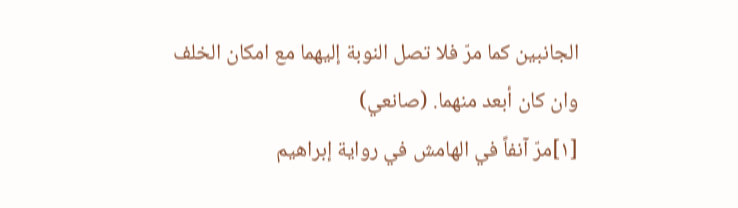الجانبين كما مرّ فلا تصل النوبة إليهما مع امكان الخلف وان كان أبعد منهما. (صانعي)
[١]مرّ آنفاً في الهامش في رواية إبراهيم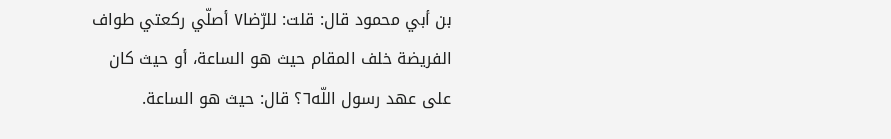بن أبي محمود قال: قلت: للرّضا٧ أصلّي ركعتي طواف الفريضة خلف المقام حيث هو الساعة، أو حيث كان على عهد رسول اللّه٦؟ قال: حيث هو الساعة.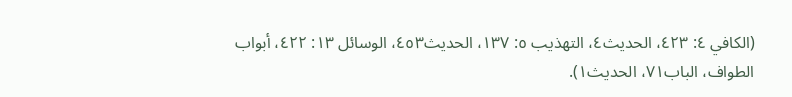(الكافي ٤: ٤٢٣، الحديث٤، التهذيب ٥: ١٣٧، الحديث٤٥٣، الوسائل ١٣: ٤٢٢، أبواب الطواف، الباب٧١، الحديث١).